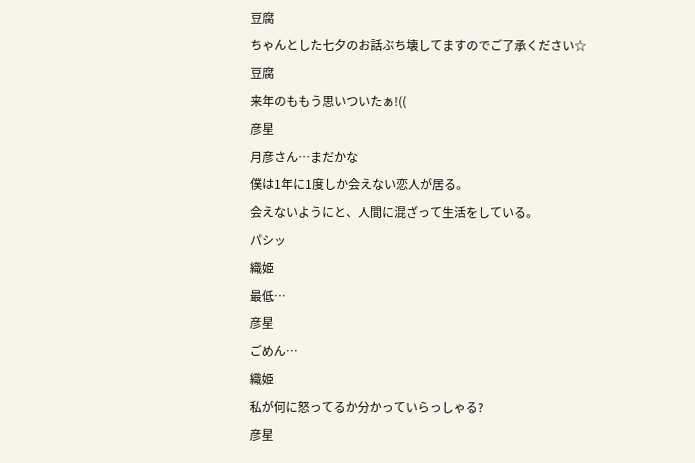豆腐
ちゃんとした七夕のお話ぶち壊してますのでご了承ください☆
豆腐
来年のももう思いついたぁ!((
彦星
月彦さん…まだかな
僕は1年に1度しか会えない恋人が居る。
会えないようにと、人間に混ざって生活をしている。
パシッ
織姫
最低…
彦星
ごめん…
織姫
私が何に怒ってるか分かっていらっしゃる?
彦星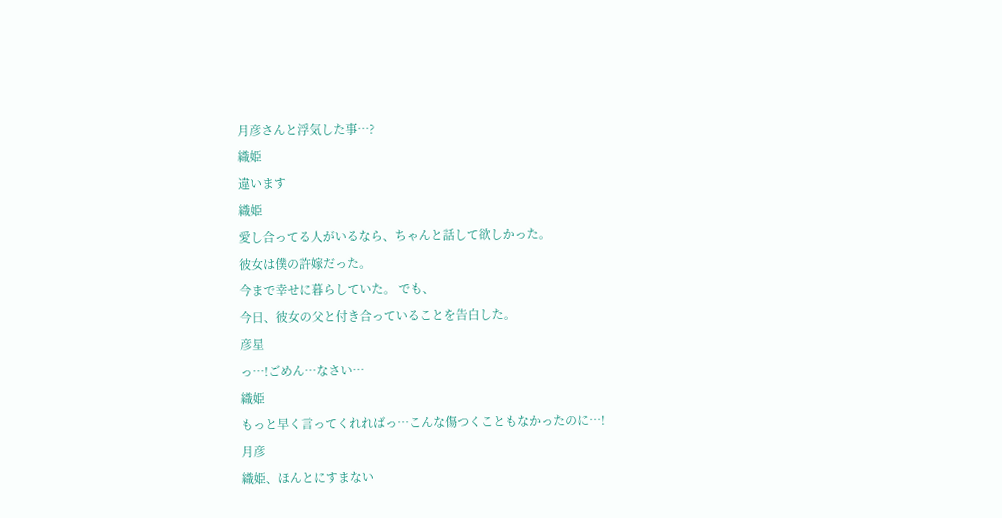月彦さんと浮気した事…?
織姫
違います
織姫
愛し合ってる人がいるなら、ちゃんと話して欲しかった。
彼女は僕の許嫁だった。
今まで幸せに暮らしていた。 でも、
今日、彼女の父と付き合っていることを告白した。
彦星
っ…!ごめん…なさい…
織姫
もっと早く言ってくれればっ…こんな傷つくこともなかったのに…!
月彦
織姫、ほんとにすまない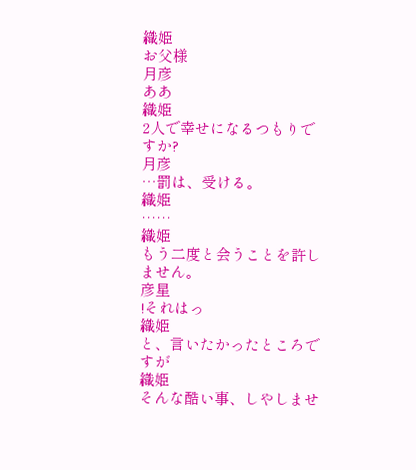織姫
お父様
月彦
ああ
織姫
2人で幸せになるつもりですか?
月彦
…罰は、受ける。
織姫
……
織姫
もう二度と会うことを許しません。
彦星
!それはっ
織姫
と、言いたかったところですが
織姫
そんな酷い事、しやしませ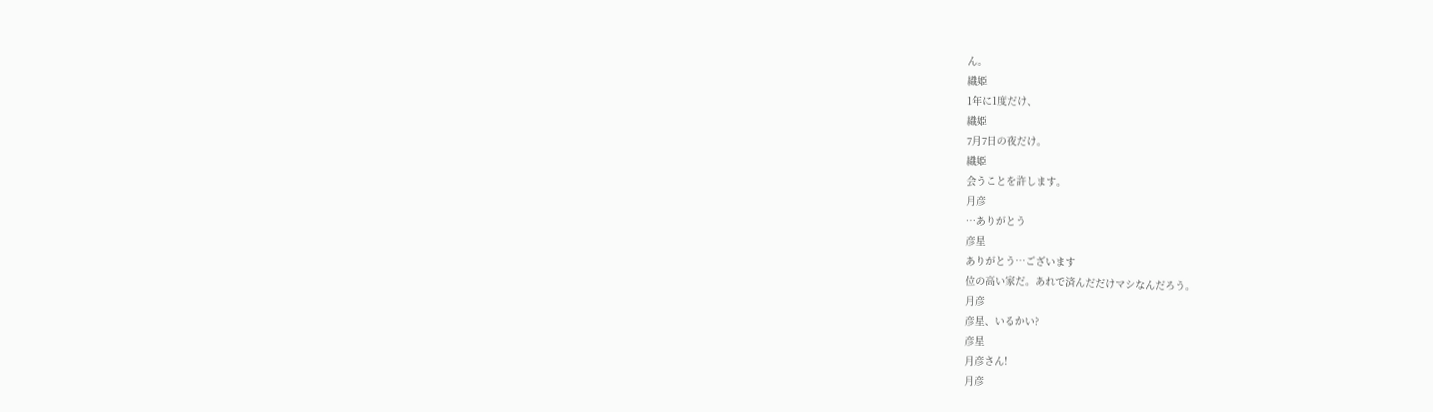ん。
織姫
1年に1度だけ、
織姫
7月7日の夜だけ。
織姫
会うことを許します。
月彦
…ありがとう
彦星
ありがとう…ございます
位の高い家だ。あれで済んだだけマシなんだろう。
月彦
彦星、いるかい?
彦星
月彦さん!
月彦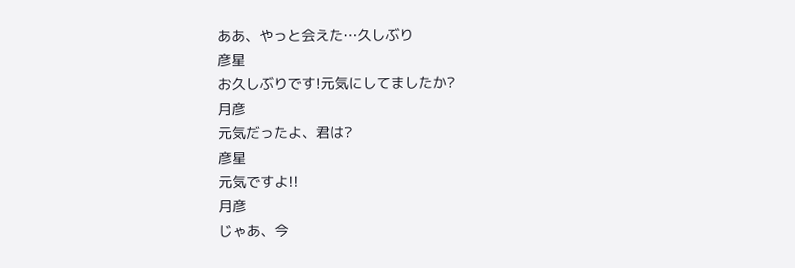ああ、やっと会えた…久しぶり
彦星
お久しぶりです!元気にしてましたか?
月彦
元気だったよ、君は?
彦星
元気ですよ!!
月彦
じゃあ、今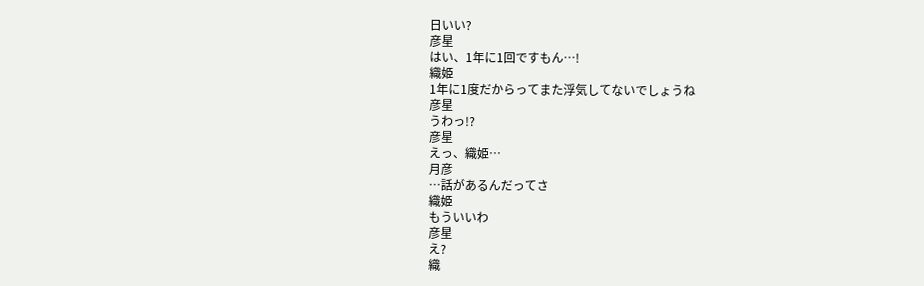日いい?
彦星
はい、1年に1回ですもん…!
織姫
1年に1度だからってまた浮気してないでしょうね
彦星
うわっ!?
彦星
えっ、織姫…
月彦
…話があるんだってさ
織姫
もういいわ
彦星
え?
織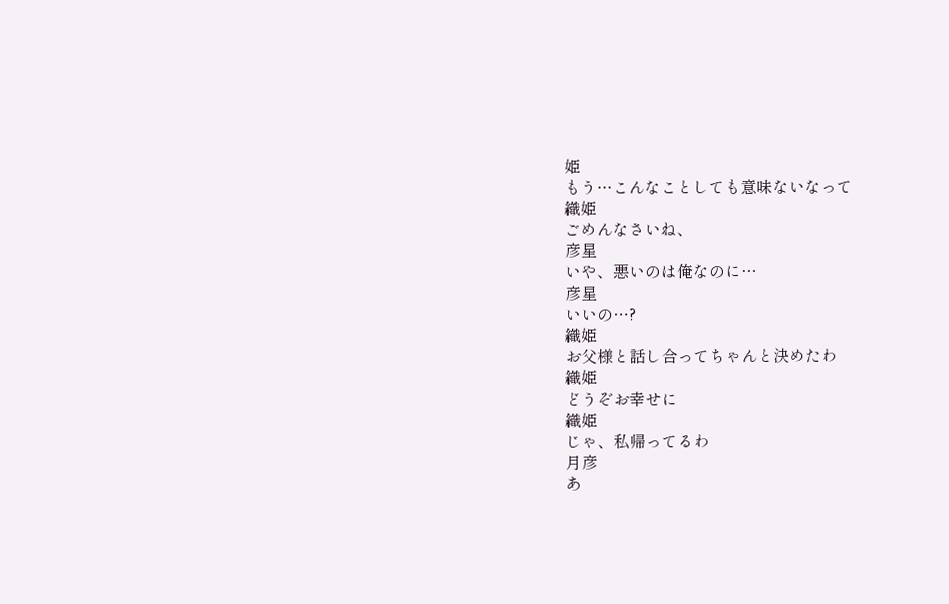姫
もう…こんなことしても意味ないなって
織姫
ごめんなさいね、
彦星
いや、悪いのは俺なのに…
彦星
いいの…?
織姫
お父様と話し合ってちゃんと決めたわ
織姫
どうぞお幸せに
織姫
じゃ、私帰ってるわ
月彦
あ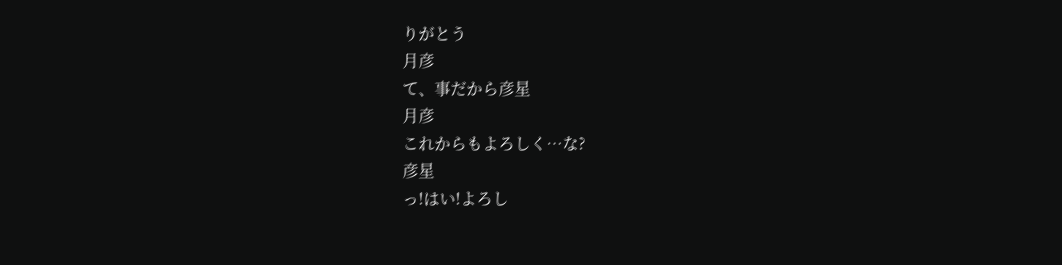りがとう
月彦
て、事だから彦星
月彦
これからもよろしく…な?
彦星
っ!はい!よろし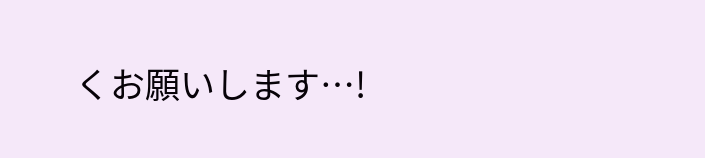くお願いします…!